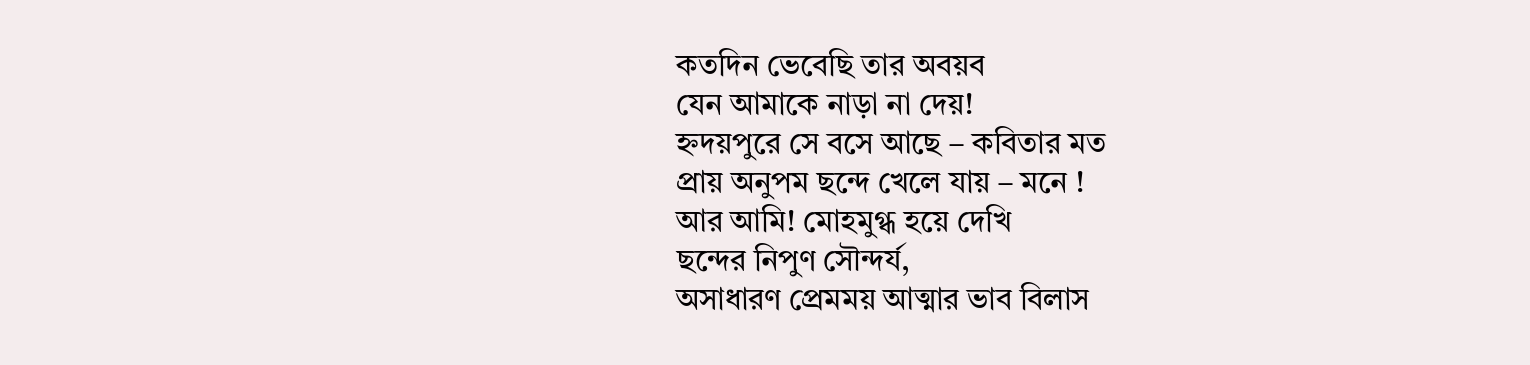কতদিন ভেবেছি তার অবয়ব
যেন আমাকে নাড়া না দেয়!
হ্নদয়পুরে সে বসে আছে – কবিতার মত
প্রায় অনুপম ছন্দে খেলে যায় – মনে !
আর আমি! মোহমুগ্ধ হয়ে দেখি
ছন্দের নিপুণ সৌন্দর্য,
অসাধারণ প্রেমময় আত্মার ভাব বিলাস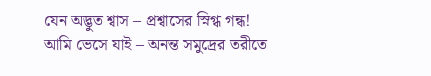যেন অদ্ভুত শ্বাস – প্রশ্বাসের স্নিগ্ধ গন্ধ!
আমি ভেসে যাই – অনন্ত সমুদ্রের তরীতে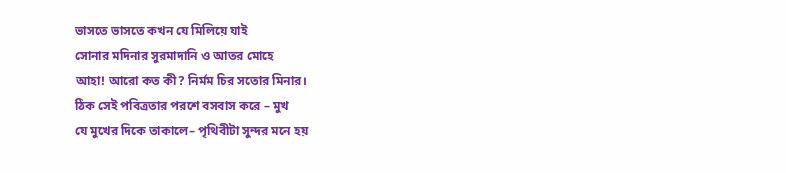ভাসতে ভাসতে কখন যে মিলিয়ে যাই
সোনার মদিনার সুরমাদানি ও আতর মোহে
আহা! আরো কত কী? নির্মম চির সতোর মিনার।
ঠিক সেই পবিত্রতার পরশে বসবাস করে – মুখ
যে মুখের দিকে তাকালে– পৃথিবীটা সুন্দর মনে হয়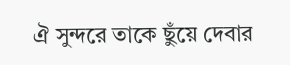ঐ সুন্দরে তাকে ছুঁয়ে দেবার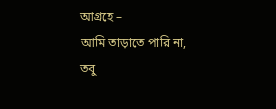আগ্রহে –
আমি তাড়াতে পারি না,
তবু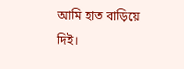আমি হাত বাড়িয়ে দিই।